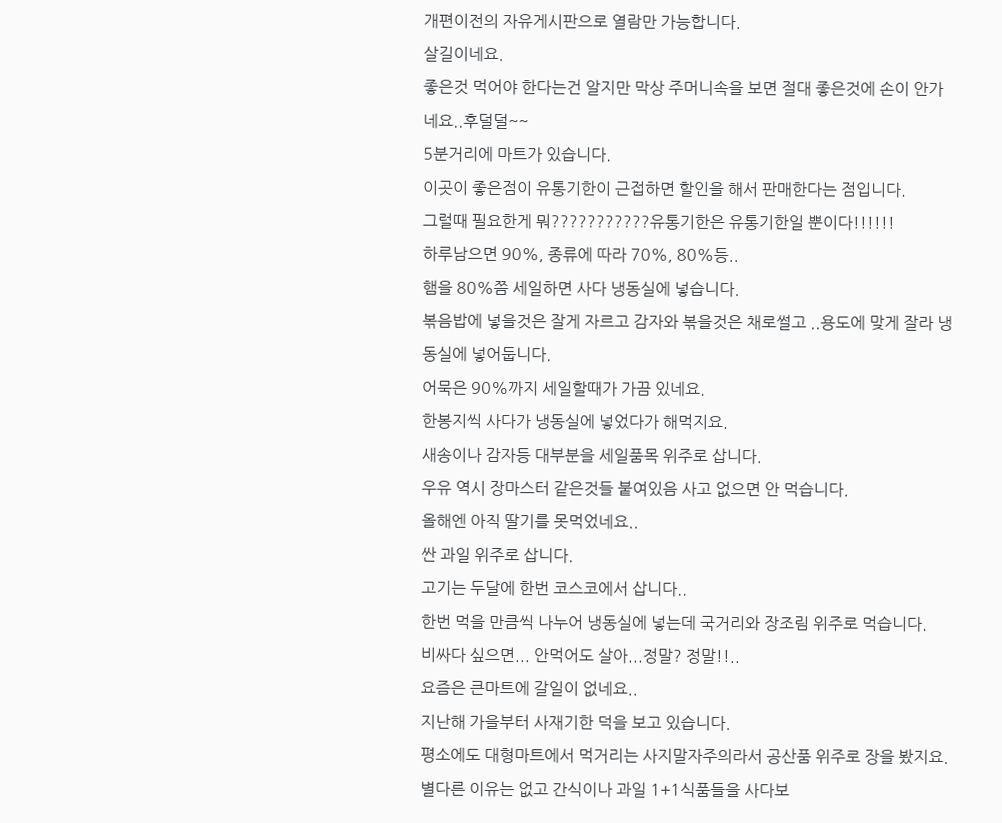개편이전의 자유게시판으로 열람만 가능합니다.
살길이네요.
좋은것 먹어야 한다는건 알지만 막상 주머니속을 보면 절대 좋은것에 손이 안가네요..후덜덜~~
5분거리에 마트가 있습니다.
이곳이 좋은점이 유통기한이 근접하면 할인을 해서 판매한다는 점입니다.
그럴때 필요한게 뭐???????????유통기한은 유통기한일 뿐이다!!!!!!
하루남으면 90%, 종류에 따라 70%, 80%등..
햄을 80%쯤 세일하면 사다 냉동실에 넣습니다.
볶음밥에 넣을것은 잘게 자르고 감자와 볶을것은 채로썰고 ..용도에 맞게 잘라 냉동실에 넣어둡니다.
어묵은 90%까지 세일할때가 가끔 있네요.
한봉지씩 사다가 냉동실에 넣었다가 해먹지요.
새송이나 감자등 대부분을 세일품목 위주로 삽니다.
우유 역시 장마스터 같은것들 붙여있음 사고 없으면 안 먹습니다.
올해엔 아직 딸기를 못먹었네요..
싼 과일 위주로 삽니다.
고기는 두달에 한번 코스코에서 삽니다..
한번 먹을 만큼씩 나누어 냉동실에 넣는데 국거리와 장조림 위주로 먹습니다.
비싸다 싶으면... 안먹어도 살아...정말? 정말!!..
요즘은 큰마트에 갈일이 없네요..
지난해 가을부터 사재기한 덕을 보고 있습니다.
평소에도 대형마트에서 먹거리는 사지말자주의라서 공산품 위주로 장을 봤지요.
별다른 이유는 없고 간식이나 과일 1+1식품들을 사다보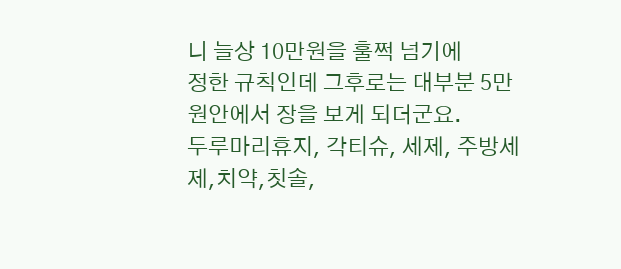니 늘상 10만원을 훌쩍 넘기에
정한 규칙인데 그후로는 대부분 5만원안에서 장을 보게 되더군요.
두루마리휴지, 각티슈, 세제, 주방세제,치약,칫솔,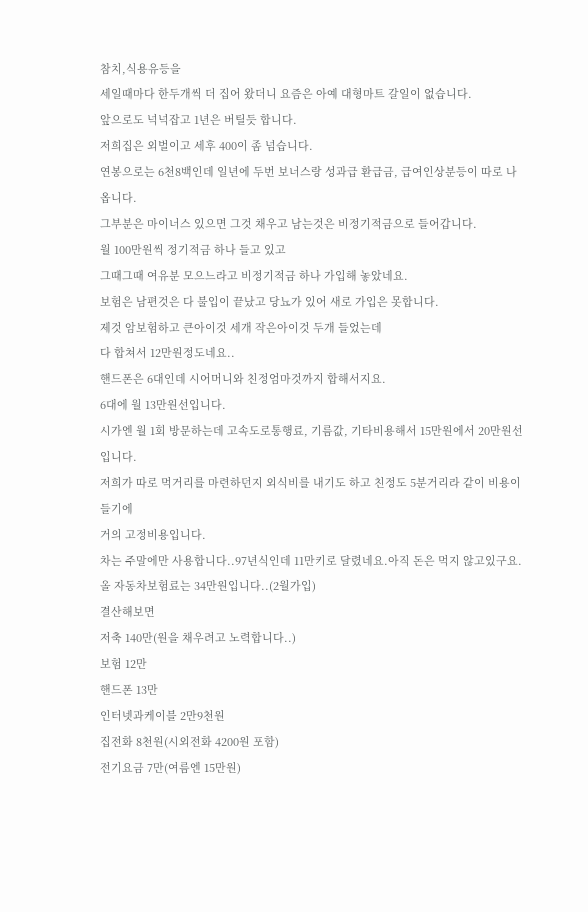참치,식용유등을
세일때마다 한두개씩 더 집어 왔더니 요즘은 아예 대형마트 갈일이 없습니다.
앞으로도 넉넉잡고 1년은 버틸듯 합니다.
저희집은 외벌이고 세후 400이 좀 넘습니다.
연봉으로는 6천8백인데 일년에 두번 보너스랑 성과급 환급금, 급여인상분등이 따로 나옵니다.
그부분은 마이너스 있으면 그것 채우고 남는것은 비정기적금으로 들어갑니다.
월 100만원씩 정기적금 하나 들고 있고
그때그때 여유분 모으느라고 비정기적금 하나 가입해 놓았네요.
보험은 남편것은 다 불입이 끝났고 당뇨가 있어 새로 가입은 못합니다.
제것 암보험하고 큰아이것 세개 작은아이것 두개 들었는데
다 합쳐서 12만원정도네요..
핸드폰은 6대인데 시어머니와 친정엄마것까지 합해서지요.
6대에 월 13만원선입니다.
시가엔 월 1회 방문하는데 고속도로통행료, 기름값, 기타비용해서 15만원에서 20만원선입니다.
저희가 따로 먹거리를 마련하던지 외식비를 내기도 하고 친정도 5분거리라 같이 비용이 들기에
거의 고정비용입니다.
차는 주말에만 사용합니다..97년식인데 11만키로 달렸네요.아직 돈은 먹지 않고있구요.
올 자동차보험료는 34만원입니다..(2월가입)
결산해보면
저축 140만(원을 채우려고 노력합니다..)
보험 12만
핸드폰 13만
인터넷과케이블 2만9천원
집전화 8천원(시외전화 4200원 포함)
전기요금 7만(여름엔 15만원)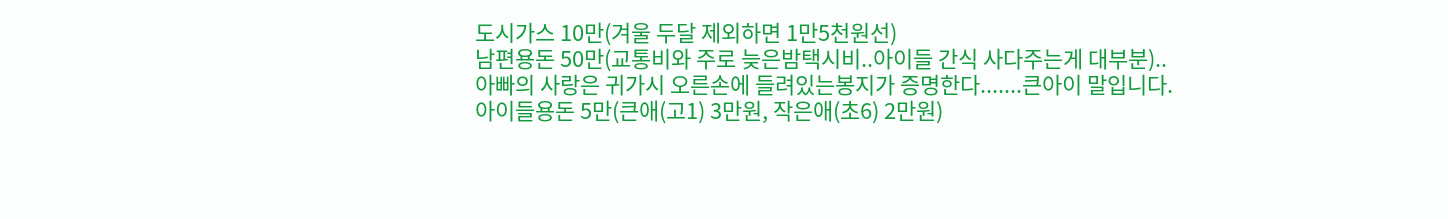도시가스 10만(겨울 두달 제외하면 1만5천원선)
남편용돈 50만(교통비와 주로 늦은밤택시비..아이들 간식 사다주는게 대부분)..
아빠의 사랑은 귀가시 오른손에 들려있는봉지가 증명한다.......큰아이 말입니다.
아이들용돈 5만(큰애(고1) 3만원, 작은애(초6) 2만원)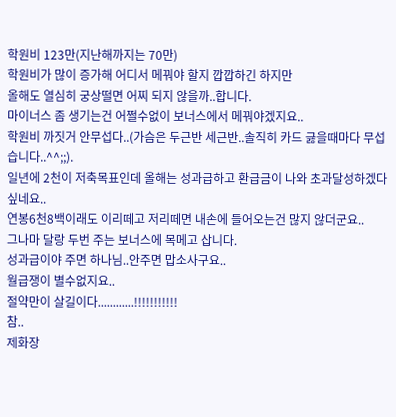학원비 123만(지난해까지는 70만)
학원비가 많이 증가해 어디서 메꿔야 할지 깝깝하긴 하지만
올해도 열심히 궁상떨면 어찌 되지 않을까..합니다.
마이너스 좀 생기는건 어쩔수없이 보너스에서 메꿔야겠지요..
학원비 까짓거 안무섭다..(가슴은 두근반 세근반..솔직히 카드 긇을때마다 무섭습니다..^^;;).
일년에 2천이 저축목표인데 올해는 성과급하고 환급금이 나와 초과달성하겠다싶네요..
연봉6천8백이래도 이리떼고 저리떼면 내손에 들어오는건 많지 않더군요..
그나마 달랑 두번 주는 보너스에 목메고 삽니다.
성과급이야 주면 하나님..안주면 맙소사구요..
월급쟁이 별수없지요..
절약만이 살길이다............!!!!!!!!!!!
참..
제화장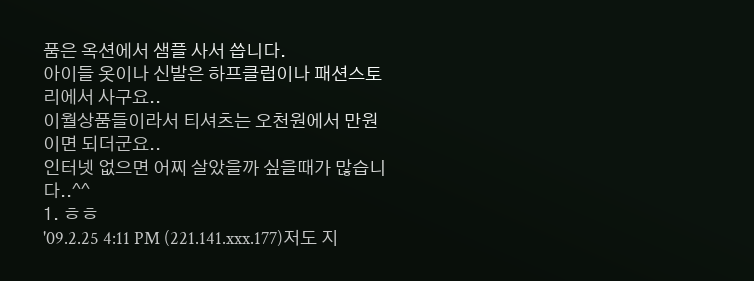품은 옥션에서 샘플 사서 씁니다.
아이들 옷이나 신발은 하프클럽이나 패션스토리에서 사구요..
이월상품들이라서 티셔츠는 오천원에서 만원이면 되더군요..
인터넷 없으면 어찌 살았을까 싶을때가 많습니다..^^
1. ㅎㅎ
'09.2.25 4:11 PM (221.141.xxx.177)저도 지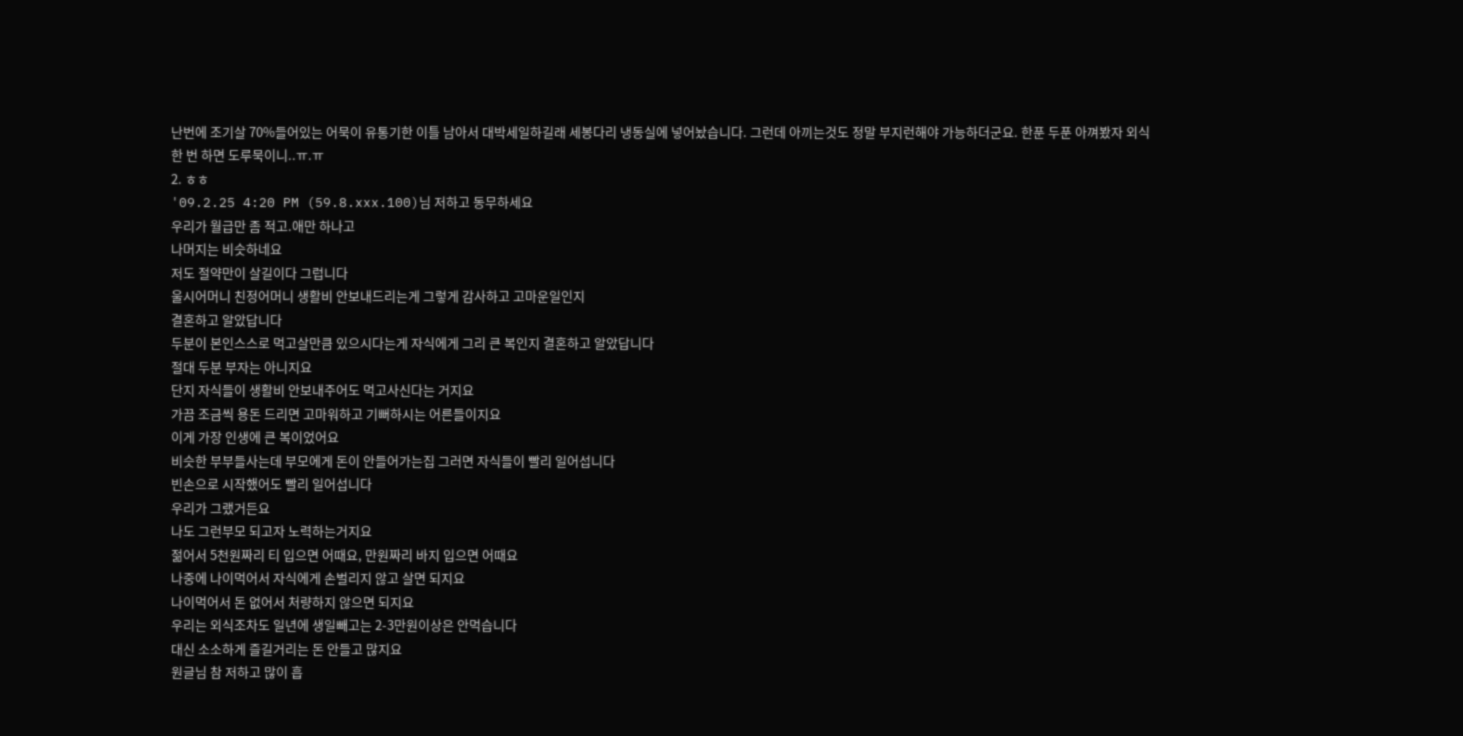난번에 조기살 70%들어있는 어묵이 유통기한 이틀 남아서 대박세일하길래 세봉다리 냉동실에 넣어놨습니다. 그런데 아끼는것도 정말 부지런해야 가능하더군요. 한푼 두푼 아껴봤자 외식 한 번 하면 도루묵이니..ㅠ.ㅠ
2. ㅎㅎ
'09.2.25 4:20 PM (59.8.xxx.100)님 저하고 동무하세요
우리가 월급만 좀 적고.애만 하나고
나머지는 비슷하네요
저도 절약만이 살길이다 그럽니다
울시어머니 친정어머니 생활비 안보내드리는게 그렇게 감사하고 고마운일인지
결혼하고 알았답니다
두분이 본인스스로 먹고살만큼 있으시다는게 자식에게 그리 큰 복인지 결혼하고 알았답니다
절대 두분 부자는 아니지요
단지 자식들이 생활비 안보내주어도 먹고사신다는 거지요
가끔 조금씩 용돈 드리면 고마워하고 기뻐하시는 어른들이지요
이게 가장 인생에 큰 복이었어요
비슷한 부부들사는데 부모에게 돈이 안들어가는집 그러면 자식들이 빨리 일어섭니다
빈손으로 시작했어도 빨리 일어섭니다
우리가 그랬거든요
나도 그런부모 되고자 노력하는거지요
젊어서 5천원짜리 티 입으면 어때요, 만원짜리 바지 입으면 어때요
나중에 나이먹어서 자식에게 손벌리지 않고 살면 되지요
나이먹어서 돈 없어서 처량하지 않으면 되지요
우리는 외식조차도 일년에 생일빼고는 2-3만원이상은 안먹습니다
대신 소소하게 즐길거리는 돈 안들고 많지요
원글님 참 저하고 많이 흡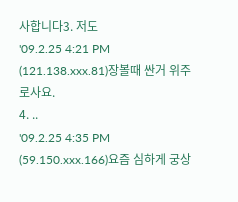사합니다3. 저도
'09.2.25 4:21 PM (121.138.xxx.81)장볼때 싼거 위주로사요.
4. ..
'09.2.25 4:35 PM (59.150.xxx.166)요즘 심하게 궁상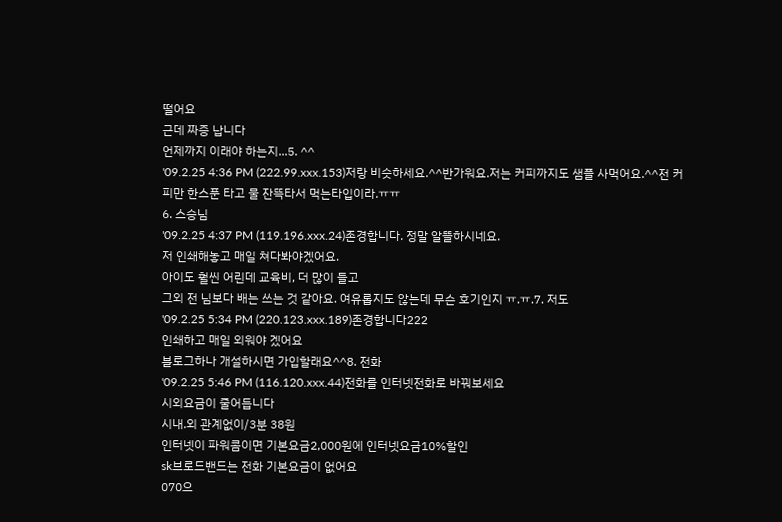떨어요
근데 짜증 납니다
언제까지 이래야 하는지...5. ^^
'09.2.25 4:36 PM (222.99.xxx.153)저랑 비슷하세요.^^반가워요.저는 커피까지도 샘플 사먹어요.^^전 커피만 한스푼 타고 물 잔뜩타서 먹는타입이라.ㅠㅠ
6. 스승님
'09.2.25 4:37 PM (119.196.xxx.24)존경합니다. 정말 알뜰하시네요.
저 인쇄해놓고 매일 쳐다봐야겠어요.
아이도 훨씬 어린데 교육비, 더 많이 들고
그외 전 님보다 배는 쓰는 것 같아요. 여유롭지도 않는데 무슨 호기인지 ㅠ.ㅠ.7. 저도
'09.2.25 5:34 PM (220.123.xxx.189)존경합니다222
인쇄하고 매일 외워야 겠어요
블로그하나 개설하시면 가입할래요^^8. 전화
'09.2.25 5:46 PM (116.120.xxx.44)전화를 인터넷전화로 바꿔보세요
시외요금이 줄어듭니다
시내.외 관계없이/3분 38원
인터넷이 파워콤이면 기본요금2,000원에 인터넷요금10%할인
sk브로드밴드는 전화 기본요금이 없어요
070으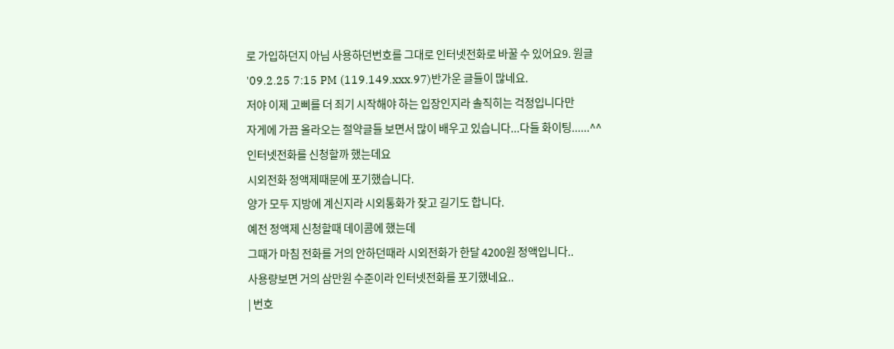로 가입하던지 아님 사용하던번호를 그대로 인터넷전화로 바꿀 수 있어요9. 원글
'09.2.25 7:15 PM (119.149.xxx.97)반가운 글들이 많네요.
저야 이제 고삐를 더 죄기 시작해야 하는 입장인지라 솔직히는 걱정입니다만
자게에 가끔 올라오는 절약글들 보면서 많이 배우고 있습니다...다들 화이팅......^^
인터넷전화를 신청할까 했는데요
시외전화 정액제때문에 포기했습니다.
양가 모두 지방에 계신지라 시외통화가 잦고 길기도 합니다.
예전 정액제 신청할때 데이콤에 했는데
그때가 마침 전화를 거의 안하던때라 시외전화가 한달 4200원 정액입니다..
사용량보면 거의 삼만원 수준이라 인터넷전화를 포기했네요..
| 번호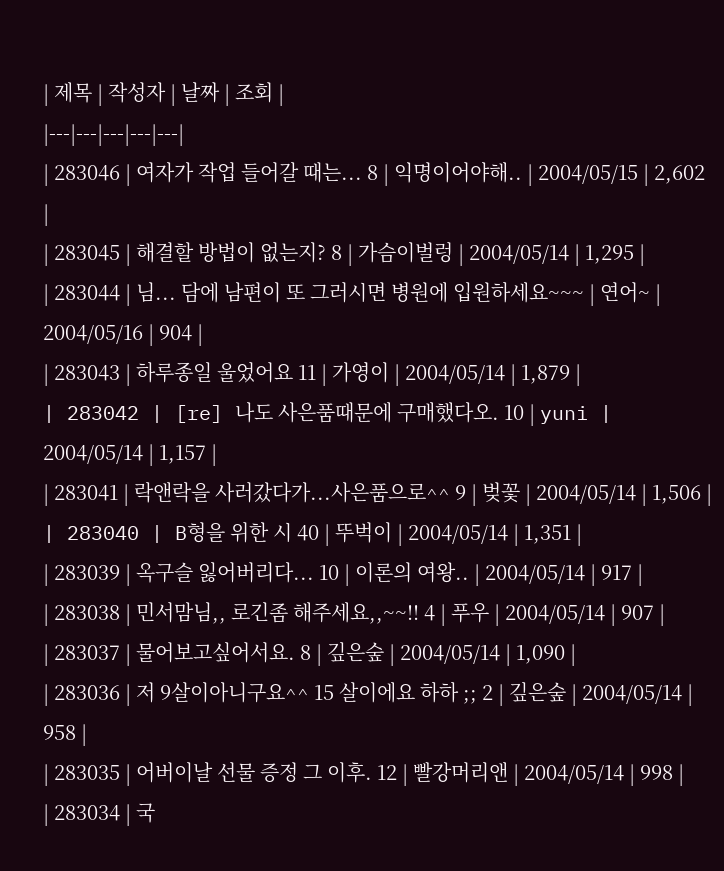| 제목 | 작성자 | 날짜 | 조회 |
|---|---|---|---|---|
| 283046 | 여자가 작업 들어갈 때는... 8 | 익명이어야해.. | 2004/05/15 | 2,602 |
| 283045 | 해결할 방법이 없는지? 8 | 가슴이벌렁 | 2004/05/14 | 1,295 |
| 283044 | 님... 담에 남편이 또 그러시면 병원에 입원하세요~~~ | 연어~ | 2004/05/16 | 904 |
| 283043 | 하루종일 울었어요 11 | 가영이 | 2004/05/14 | 1,879 |
| 283042 | [re] 나도 사은품때문에 구매했다오. 10 | yuni | 2004/05/14 | 1,157 |
| 283041 | 락앤락을 사러갔다가...사은품으로^^ 9 | 벚꽃 | 2004/05/14 | 1,506 |
| 283040 | B형을 위한 시 40 | 뚜벅이 | 2004/05/14 | 1,351 |
| 283039 | 옥구슬 잃어버리다... 10 | 이론의 여왕.. | 2004/05/14 | 917 |
| 283038 | 민서맘님,, 로긴좀 해주세요,,~~!! 4 | 푸우 | 2004/05/14 | 907 |
| 283037 | 물어보고싶어서요. 8 | 깊은숲 | 2004/05/14 | 1,090 |
| 283036 | 저 9살이아니구요^^ 15 살이에요 하하 ;; 2 | 깊은숲 | 2004/05/14 | 958 |
| 283035 | 어버이날 선물 증정 그 이후. 12 | 빨강머리앤 | 2004/05/14 | 998 |
| 283034 | 국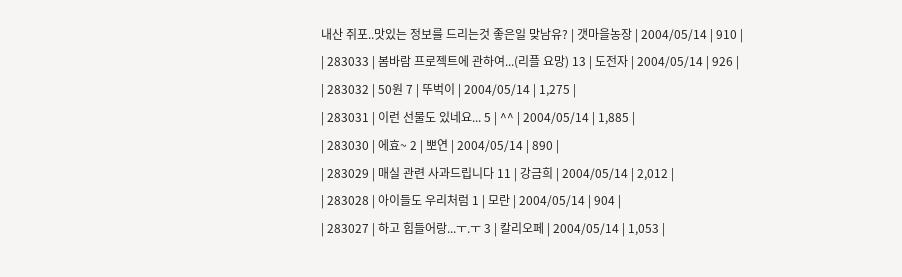내산 쥐포..맛있는 정보를 드리는것 좋은일 맞남유? | 갯마을농장 | 2004/05/14 | 910 |
| 283033 | 봄바람 프로젝트에 관하여...(리플 요망) 13 | 도전자 | 2004/05/14 | 926 |
| 283032 | 50원 7 | 뚜벅이 | 2004/05/14 | 1,275 |
| 283031 | 이런 선물도 있네요... 5 | ^^ | 2004/05/14 | 1,885 |
| 283030 | 에효~ 2 | 뽀연 | 2004/05/14 | 890 |
| 283029 | 매실 관련 사과드립니다 11 | 강금희 | 2004/05/14 | 2,012 |
| 283028 | 아이들도 우리처럼 1 | 모란 | 2004/05/14 | 904 |
| 283027 | 하고 힘들어랑...ㅜ.ㅜ 3 | 칼리오페 | 2004/05/14 | 1,053 |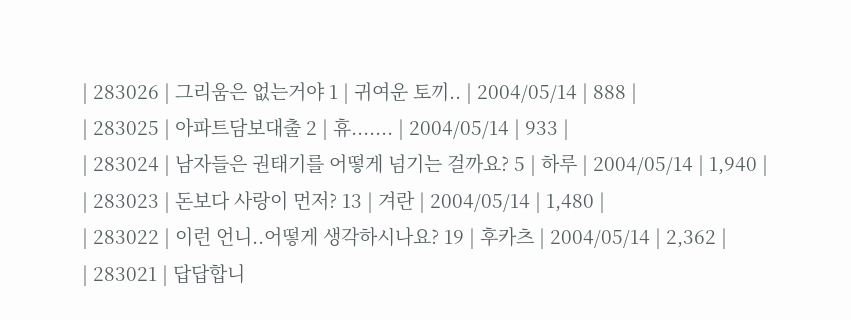| 283026 | 그리움은 없는거야 1 | 귀여운 토끼.. | 2004/05/14 | 888 |
| 283025 | 아파트담보대출 2 | 휴....... | 2004/05/14 | 933 |
| 283024 | 남자들은 권태기를 어떻게 넘기는 걸까요? 5 | 하루 | 2004/05/14 | 1,940 |
| 283023 | 돈보다 사랑이 먼저? 13 | 겨란 | 2004/05/14 | 1,480 |
| 283022 | 이런 언니..어떻게 생각하시나요? 19 | 후카츠 | 2004/05/14 | 2,362 |
| 283021 | 답답합니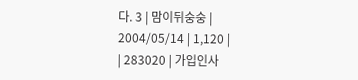다. 3 | 맘이뒤숭숭 | 2004/05/14 | 1,120 |
| 283020 | 가입인사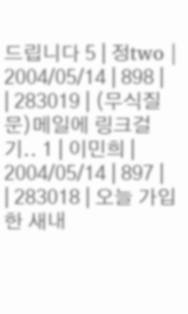드립니다 5 | 정two | 2004/05/14 | 898 |
| 283019 | (무식질문)메일에 링크걸기.. 1 | 이민희 | 2004/05/14 | 897 |
| 283018 | 오늘 가입한 새내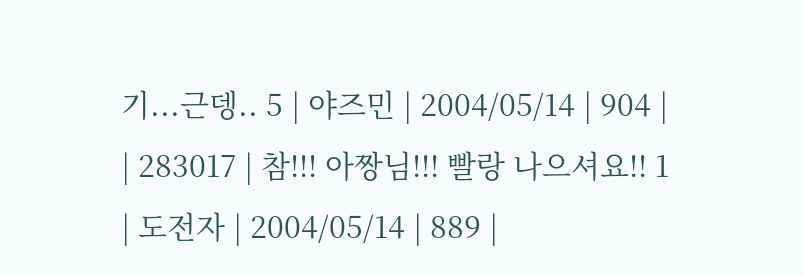기...근뎅.. 5 | 야즈민 | 2004/05/14 | 904 |
| 283017 | 참!!! 아짱님!!! 빨랑 나으셔요!! 1 | 도전자 | 2004/05/14 | 889 |